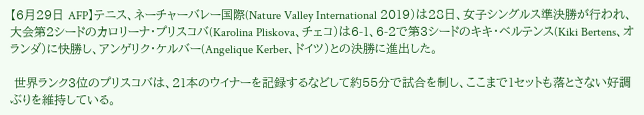【6月29日 AFP】テニス、ネーチャーバレー国際(Nature Valley International 2019)は28日、女子シングルス準決勝が行われ、大会第2シードのカロリーナ・プリスコバ(Karolina Pliskova、チェコ)は6-1、6-2で第3シードのキキ・ベルテンス(Kiki Bertens、オランダ)に快勝し、アンゲリク・ケルバー(Angelique Kerber、ドイツ)との決勝に進出した。

 世界ランク3位のプリスコバは、21本のウイナーを記録するなどして約55分で試合を制し、ここまで1セットも落とさない好調ぶりを維持している。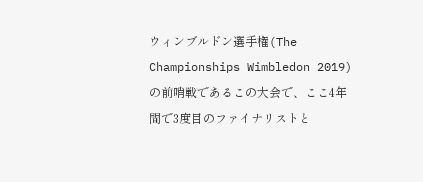ウィンブルドン選手権(The Championships Wimbledon 2019)の前哨戦であるこの大会で、ここ4年間で3度目のファイナリストと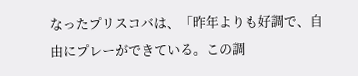なったプリスコバは、「昨年よりも好調で、自由にプレーができている。この調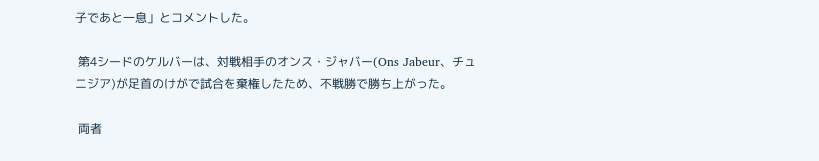子であと一息」とコメントした。

 第4シードのケルバーは、対戦相手のオンス・ジャバー(Ons Jabeur、チュニジア)が足首のけがで試合を棄権したため、不戦勝で勝ち上がった。

 両者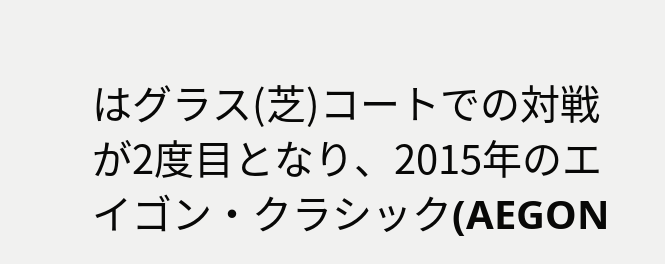はグラス(芝)コートでの対戦が2度目となり、2015年のエイゴン・クラシック(AEGON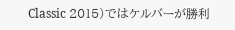Classic 2015)ではケルバーが勝利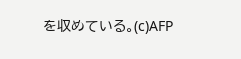を収めている。(c)AFP